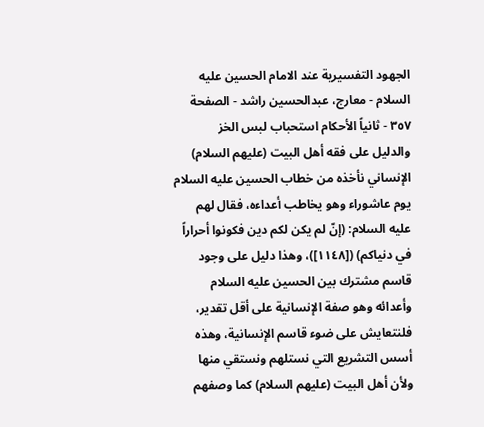الجهود التفسيرية عند الامام الحسين عليه السلام - معارج، عبدالحسين راشد - الصفحة ٣٥٧ - ثانياً الأحكام استحباب لبس الخز
والدليل على فقه أهل البيت (عليهم السلام) الإنساني نأخذه من خطاب الحسين عليه السلام يوم عاشوراء وهو يخاطب أعداءه، فقال لهم عليه السلام: (إنّ لم يكن لكم دين فكونوا أحراراً في دنياكم) ([١١٤٨])، وهذا دليل على وجود قاسم مشترك بين الحسين عليه السلام وأعدائه وهو صفة الإنسانية على أقل تقدير، فلنتعايش على ضوء قاسم الإنسانية، وهذه أسس التشريع التي نستلهم ونستقي منها ولأن أهل البيت (عليهم السلام) كما وصفهم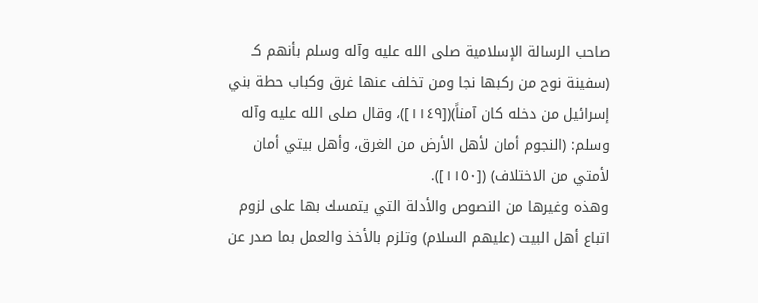صاحب الرسالة الإسلامية صلى الله عليه وآله وسلم بأنهم كـ (سفينة نوح من ركبها نجا ومن تخلف عنها غرق وكباب حطة بني إسرائيل من دخله كان آمناً)([١١٤٩])، وقال صلى الله عليه وآله وسلم: (النجوم أمان لأهل الأرض من الغرق، وأهل بيتي أمان لأمتي من الاختلاف) ([١١٥٠]).
وهذه وغيرها من النصوص والأدلة التي يتمسك بها على لزوم اتباع أهل البيت (عليهم السلام) وتلزم بالأخذ والعمل بما صدر عن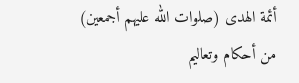أئمة الهدى (صلوات الله عليهم أجمعين) من أحكام وتعاليم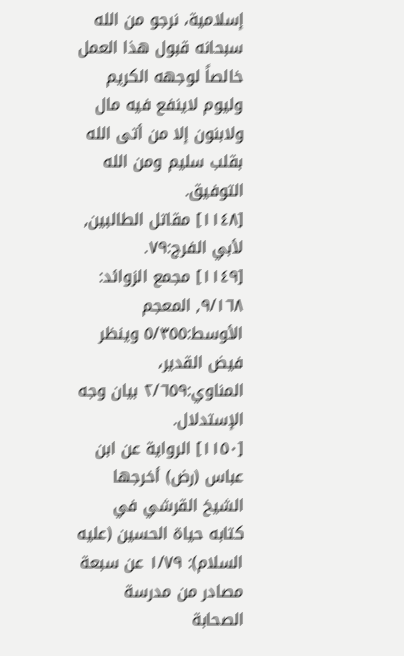إسلامية، نرجو من الله سبحانه قبول هذا العمل خالصاً لوجهه الكريم وليوم لاينفع فيه مال ولابنون إلا من أتى الله بقلب سليم ومن الله التوفيق.
[١١٤٨] مقاتل الطالبين, لأبي الفرج:٧٩.
[١١٤٩] مجمع الزوائد: ٩/١٦٨, المعجم الأوسط:٥/٣٥٥ وينظر فيض القدير، المناوي:٢/٦٥٩ بيان وجه الإستدلال.
[١١٥٠] الرواية عن ابن عباس (رض) أخرجها الشيخ القرشي في كتابه حياة الحسين (عليه السلام): ١/٧٩ عن سبعة مصادر من مدرسة الصحابة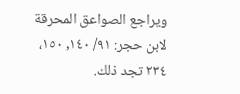ويراجع الصواعق المحرقة لابن حجر: ٩١/ ١٤٠, ١٥٠، ٢٣٤ تجد ذلك.